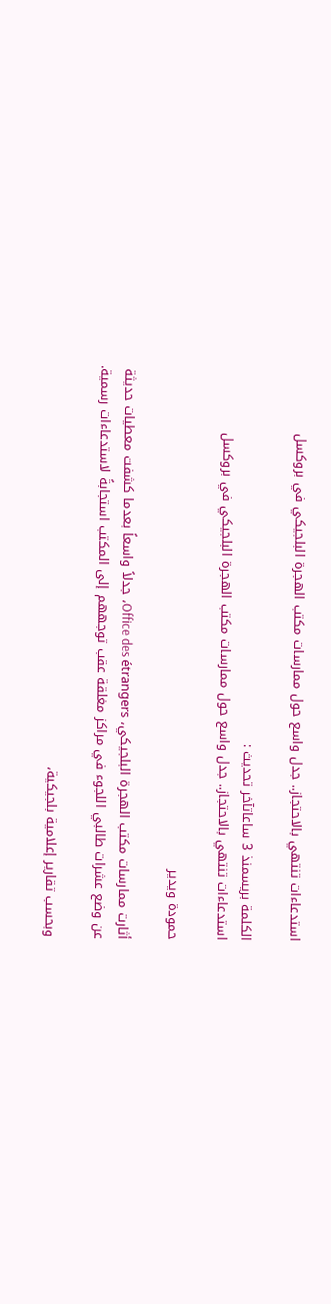استدعاءات تنتهي بالاحتجاز.. جدل واسع حول ممارسات مكتب الهجرة البلجيكي في بروكسل

الكلمة بريسمنذ 3 ساعاتآخر تحديث :
استدعاءات تنتهي بالاحتجاز.. جدل واسع حول ممارسات مكتب الهجرة البلجيكي في بروكسل

حمودة ويدير

أثارت ممارسات مكتب الهجرة البلجيكي، Office des étrangers، جدلاً واسعاً بعدما كشفت معطيات حديثة عن وضع عشرات طالبي اللجوء في مراكز مغلقة عقب توجههم إلى المكتب استجابةً لاستدعاءات رسمية.

وبحسب تقارير إعلامية بلجيكية،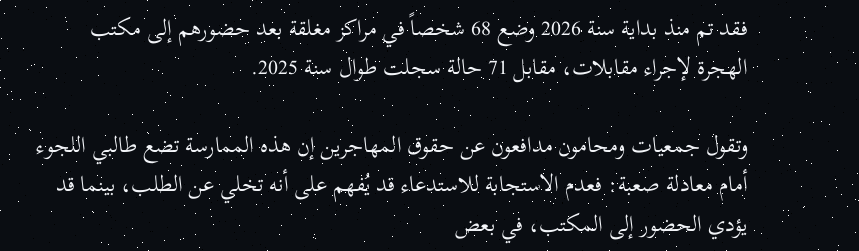فقد تم منذ بداية سنة 2026 وضع 68 شخصاً في مراكز مغلقة بعد حضورهم إلى مكتب الهجرة لإجراء مقابلات، مقابل 71 حالة سجلت طوال سنة 2025.

وتقول جمعيات ومحامون مدافعون عن حقوق المهاجرين إن هذه الممارسة تضع طالبي اللجوء أمام معادلة صعبة: فعدم الاستجابة للاستدعاء قد يُفهم على أنه تخلي عن الطلب، بينما قد يؤدي الحضور إلى المكتب، في بعض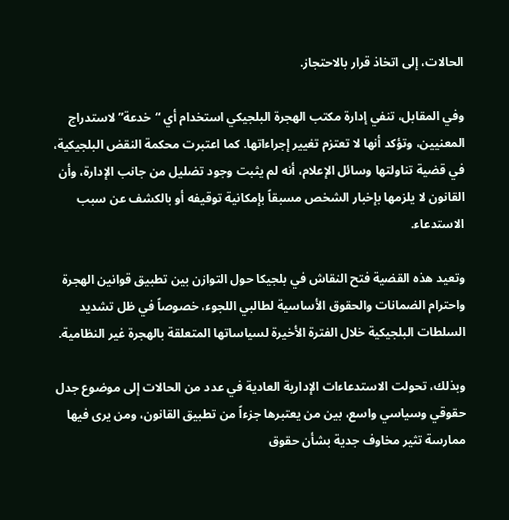الحالات، إلى اتخاذ قرار بالاحتجاز.

وفي المقابل، تنفي إدارة مكتب الهجرة البلجيكي استخدام أي “خدعة” لاستدراج المعنيين، وتؤكد أنها لا تعتزم تغيير إجراءاتها. كما اعتبرت محكمة النقض البلجيكية، في قضية تناولتها وسائل الإعلام، أنه لم يثبت وجود تضليل من جانب الإدارة، وأن القانون لا يلزمها بإخبار الشخص مسبقاً بإمكانية توقيفه أو بالكشف عن سبب الاستدعاء.

وتعيد هذه القضية فتح النقاش في بلجيكا حول التوازن بين تطبيق قوانين الهجرة واحترام الضمانات والحقوق الأساسية لطالبي اللجوء، خصوصاً في ظل تشديد السلطات البلجيكية خلال الفترة الأخيرة لسياساتها المتعلقة بالهجرة غير النظامية.

وبذلك، تحولت الاستدعاءات الإدارية العادية في عدد من الحالات إلى موضوع جدل حقوقي وسياسي واسع، بين من يعتبرها جزءاً من تطبيق القانون، ومن يرى فيها ممارسة تثير مخاوف جدية بشأن حقوق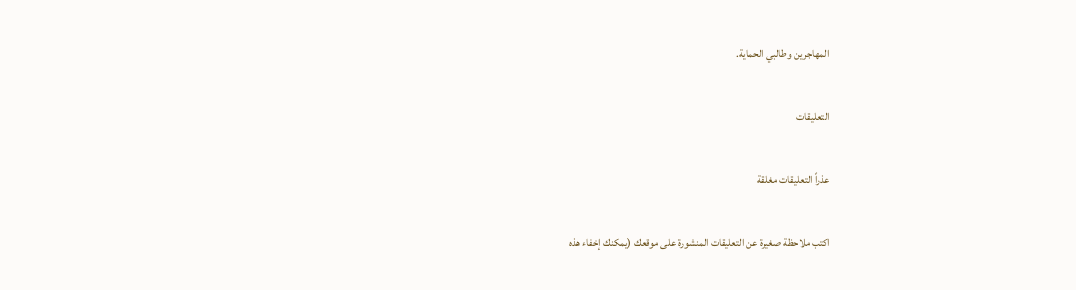المهاجرين وطالبي الحماية.

التعليقات

عذراً التعليقات مغلقة

اكتب ملاحظة صغيرة عن التعليقات المنشورة على موقعك (يمكنك إخفاء هذه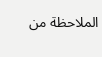الملاحظة من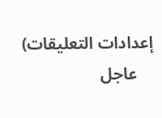إعدادات التعليقات)
    عاجل